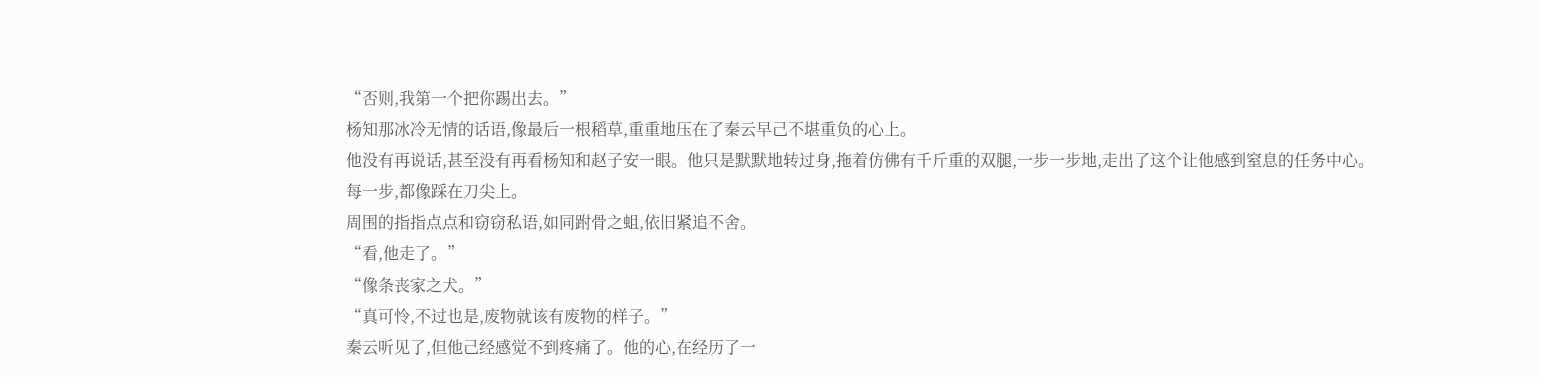“否则,我第一个把你踢出去。”
杨知那冰冷无情的话语,像最后一根稻草,重重地压在了秦云早己不堪重负的心上。
他没有再说话,甚至没有再看杨知和赵子安一眼。他只是默默地转过身,拖着仿佛有千斤重的双腿,一步一步地,走出了这个让他感到窒息的任务中心。
每一步,都像踩在刀尖上。
周围的指指点点和窃窃私语,如同跗骨之蛆,依旧紧追不舍。
“看,他走了。”
“像条丧家之犬。”
“真可怜,不过也是,废物就该有废物的样子。”
秦云听见了,但他己经感觉不到疼痛了。他的心,在经历了一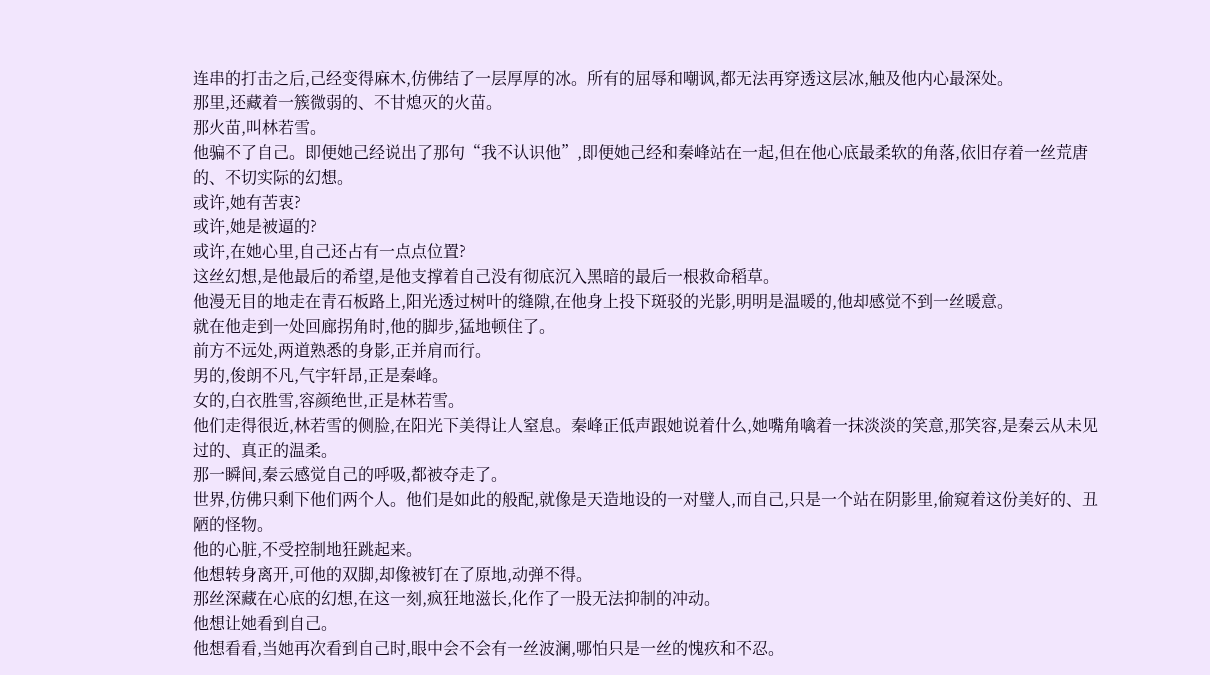连串的打击之后,己经变得麻木,仿佛结了一层厚厚的冰。所有的屈辱和嘲讽,都无法再穿透这层冰,触及他内心最深处。
那里,还藏着一簇微弱的、不甘熄灭的火苗。
那火苗,叫林若雪。
他骗不了自己。即便她己经说出了那句“我不认识他”,即便她己经和秦峰站在一起,但在他心底最柔软的角落,依旧存着一丝荒唐的、不切实际的幻想。
或许,她有苦衷?
或许,她是被逼的?
或许,在她心里,自己还占有一点点位置?
这丝幻想,是他最后的希望,是他支撑着自己没有彻底沉入黑暗的最后一根救命稻草。
他漫无目的地走在青石板路上,阳光透过树叶的缝隙,在他身上投下斑驳的光影,明明是温暖的,他却感觉不到一丝暖意。
就在他走到一处回廊拐角时,他的脚步,猛地顿住了。
前方不远处,两道熟悉的身影,正并肩而行。
男的,俊朗不凡,气宇轩昂,正是秦峰。
女的,白衣胜雪,容颜绝世,正是林若雪。
他们走得很近,林若雪的侧脸,在阳光下美得让人窒息。秦峰正低声跟她说着什么,她嘴角噙着一抹淡淡的笑意,那笑容,是秦云从未见过的、真正的温柔。
那一瞬间,秦云感觉自己的呼吸,都被夺走了。
世界,仿佛只剩下他们两个人。他们是如此的般配,就像是天造地设的一对璧人,而自己,只是一个站在阴影里,偷窥着这份美好的、丑陋的怪物。
他的心脏,不受控制地狂跳起来。
他想转身离开,可他的双脚,却像被钉在了原地,动弹不得。
那丝深藏在心底的幻想,在这一刻,疯狂地滋长,化作了一股无法抑制的冲动。
他想让她看到自己。
他想看看,当她再次看到自己时,眼中会不会有一丝波澜,哪怕只是一丝的愧疚和不忍。